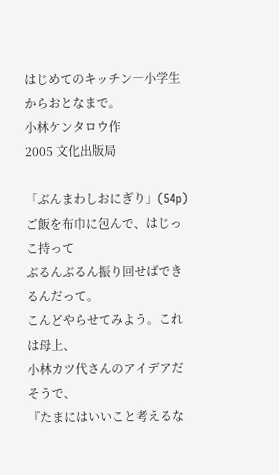はじめてのキッチン―小学生からおとなまで。
小林ケンタロウ作
2005 文化出版局

「ぶんまわしおにぎり」(54p)
ご飯を布巾に包んで、はじっこ持って
ぶるんぶるん振り回せばできるんだって。
こんどやらせてみよう。これは母上、
小林カツ代さんのアイデアだそうで、
『たまにはいいこと考えるな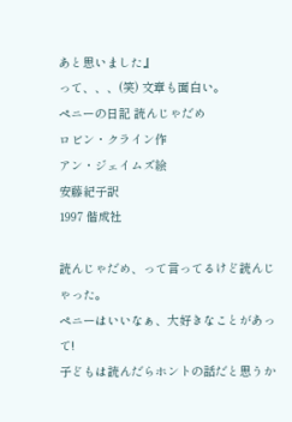あと思いました』
って、、、(笑) 文章も面白い。
ペニーの日記 読んじゃだめ
ロビン・クライン作
アン・ジェイムズ絵
安藤紀子訳
1997 偕成社

読んじゃだめ、って言ってるけど読んじゃった。
ペニーはいいなぁ、大好きなことがあって!
子どもは読んだらホントの話だと思うか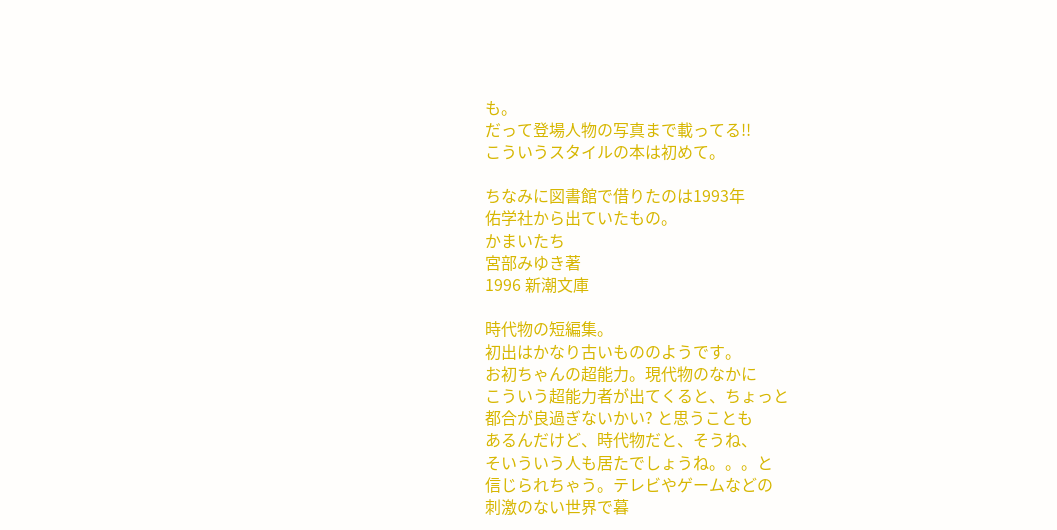も。
だって登場人物の写真まで載ってる!!
こういうスタイルの本は初めて。

ちなみに図書館で借りたのは1993年
佑学社から出ていたもの。
かまいたち
宮部みゆき著
1996 新潮文庫

時代物の短編集。
初出はかなり古いもののようです。
お初ちゃんの超能力。現代物のなかに
こういう超能力者が出てくると、ちょっと
都合が良過ぎないかい? と思うことも
あるんだけど、時代物だと、そうね、
そいういう人も居たでしょうね。。。と
信じられちゃう。テレビやゲームなどの
刺激のない世界で暮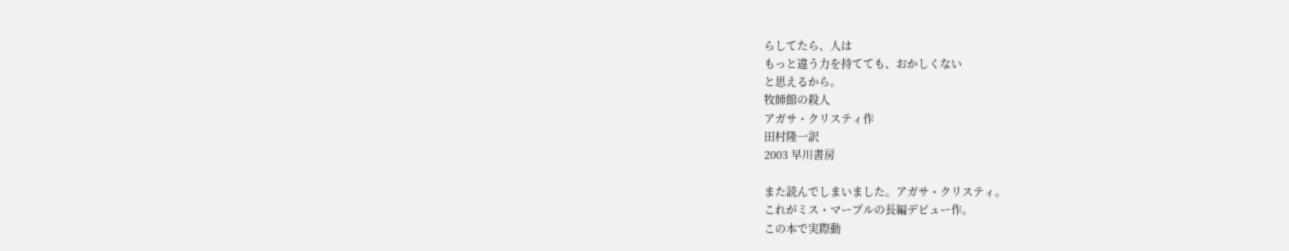らしてたら、人は
もっと違う力を持てても、おかしくない
と思えるから。
牧師館の殺人
アガサ・クリスティ作
田村隆一訳
2003 早川書房

また読んでしまいました。アガサ・クリスティ。
これがミス・マープルの長編デビュー作。
この本で実際動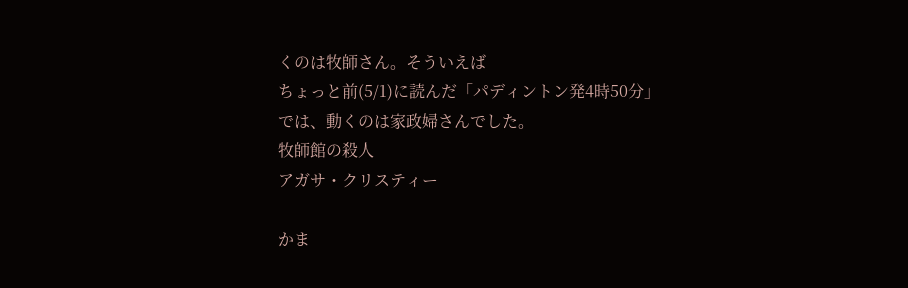くのは牧師さん。そういえば
ちょっと前(5/1)に読んだ「パディントン発4時50分」
では、動くのは家政婦さんでした。
牧師館の殺人
アガサ・クリスティー

かま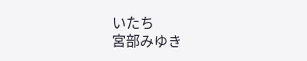いたち
宮部みゆき